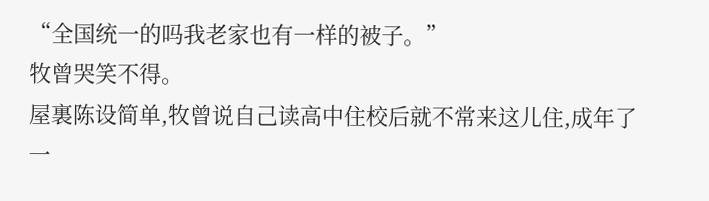“全国统一的吗我老家也有一样的被子。”
牧曾哭笑不得。
屋裏陈设简单,牧曾说自己读高中住校后就不常来这儿住,成年了一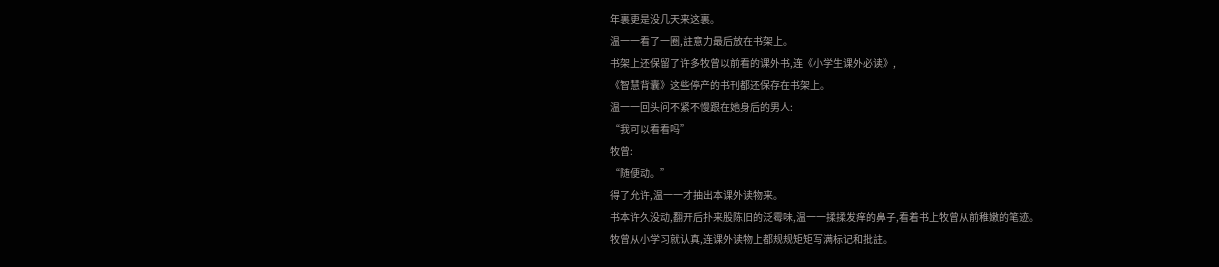年裏更是没几天来这裏。
温一一看了一圈,註意力最后放在书架上。
书架上还保留了许多牧曾以前看的课外书,连《小学生课外必读》,
《智慧背囊》这些停产的书刊都还保存在书架上。
温一一回头问不紧不慢跟在她身后的男人:
“我可以看看吗”
牧曾:
“随便动。”
得了允许,温一一才抽出本课外读物来。
书本许久没动,翻开后扑来股陈旧的泛霉味,温一一揉揉发痒的鼻子,看着书上牧曾从前稚嫩的笔迹。
牧曾从小学习就认真,连课外读物上都规规矩矩写满标记和批註。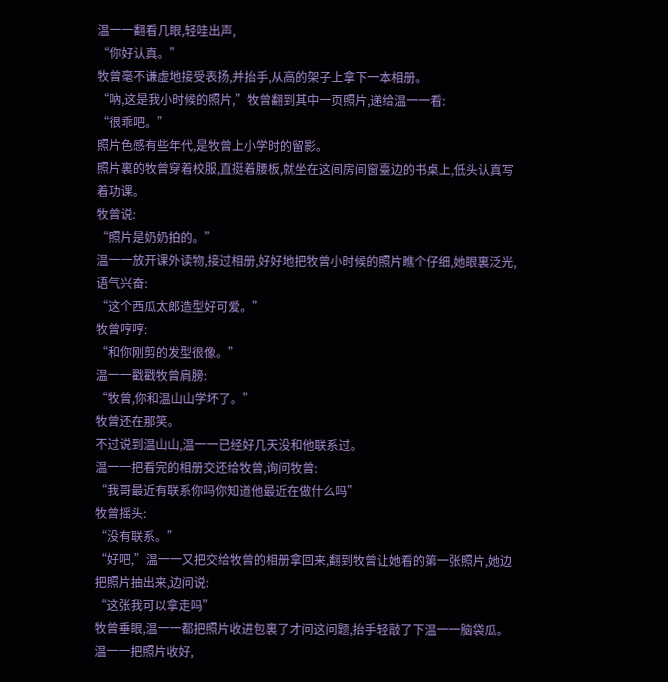温一一翻看几眼,轻哇出声,
“你好认真。”
牧曾毫不谦虚地接受表扬,并抬手,从高的架子上拿下一本相册。
“吶,这是我小时候的照片,”牧曾翻到其中一页照片,递给温一一看:
“很乖吧。”
照片色感有些年代,是牧曾上小学时的留影。
照片裏的牧曾穿着校服,直挺着腰板,就坐在这间房间窗臺边的书桌上,低头认真写着功课。
牧曾说:
“照片是奶奶拍的。”
温一一放开课外读物,接过相册,好好地把牧曾小时候的照片瞧个仔细,她眼裏泛光,语气兴奋:
“这个西瓜太郎造型好可爱。”
牧曾哼哼:
“和你刚剪的发型很像。”
温一一戳戳牧曾肩膀:
“牧曾,你和温山山学坏了。”
牧曾还在那笑。
不过说到温山山,温一一已经好几天没和他联系过。
温一一把看完的相册交还给牧曾,询问牧曾:
“我哥最近有联系你吗你知道他最近在做什么吗”
牧曾摇头:
“没有联系。”
“好吧,”温一一又把交给牧曾的相册拿回来,翻到牧曾让她看的第一张照片,她边把照片抽出来,边问说:
“这张我可以拿走吗”
牧曾垂眼,温一一都把照片收进包裏了才问这问题,抬手轻敲了下温一一脑袋瓜。
温一一把照片收好,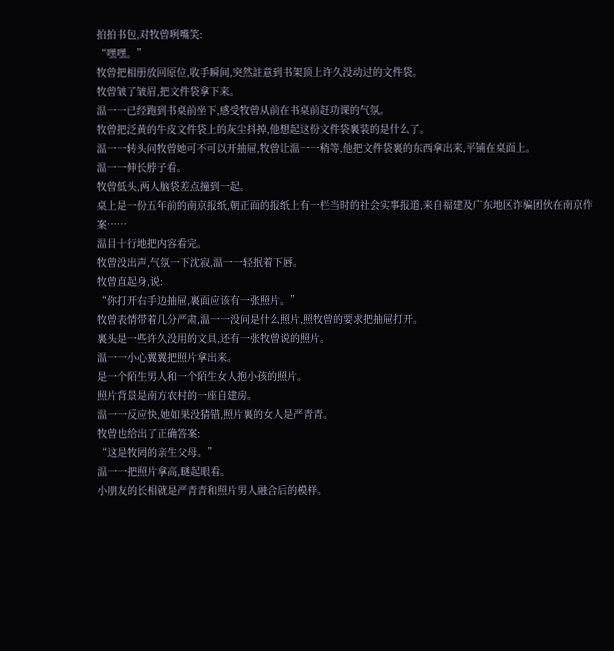拍拍书包,对牧曾咧嘴笑:
“嘿嘿。”
牧曾把相册放回原位,收手瞬间,突然註意到书架顶上许久没动过的文件袋。
牧曾皱了皱眉,把文件袋拿下来。
温一一已经跑到书桌前坐下,感受牧曾从前在书桌前赶功课的气氛。
牧曾把泛黄的牛皮文件袋上的灰尘抖掉,他想起这份文件袋裏装的是什么了。
温一一转头问牧曾她可不可以开抽屉,牧曾让温一一稍等,他把文件袋裏的东西拿出来,平铺在桌面上。
温一一伸长脖子看。
牧曾低头,两人脑袋差点撞到一起。
桌上是一份五年前的南京报纸,朝正面的报纸上有一栏当时的社会实事报道,来自福建及广东地区诈骗团伙在南京作案……
温目十行地把内容看完。
牧曾没出声,气氛一下沈寂,温一一轻抿着下唇。
牧曾直起身,说:
“你打开右手边抽屉,裏面应该有一张照片。”
牧曾表情带着几分严肃,温一一没问是什么照片,照牧曾的要求把抽屉打开。
裏头是一些许久没用的文具,还有一张牧曾说的照片。
温一一小心翼翼把照片拿出来。
是一个陌生男人和一个陌生女人抱小孩的照片。
照片背景是南方农村的一座自建房。
温一一反应快,她如果没猜错,照片裏的女人是严青青。
牧曾也给出了正确答案:
“这是牧罔的亲生父母。”
温一一把照片拿高,瞇起眼看。
小朋友的长相就是严青青和照片男人融合后的模样。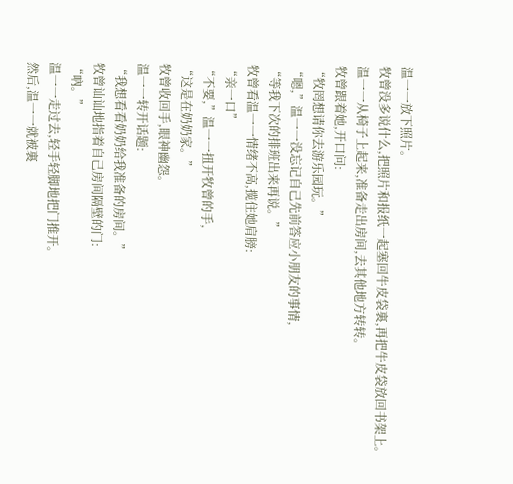温一一放下照片。
牧曾没多说什么,把照片和报纸一起塞回牛皮袋裏,再把牛皮袋放回书架上。
温一一从椅子上起来,准备走出房间,去其他地方转转。
牧曾跟着她,开口问:
“牧罔想请你去游乐园玩。”
“嗯,”温一一没忘记自己先前答应小朋友的事情,
“等我下次的排班出来再说。”
牧曾看温一一情绪不高,揽住她肩膀:
“亲一口”
“不要,”温一一扭开牧曾的手,
“这是在奶奶家。”
牧曾收回手,眼神幽怨。
温一一转开话题:
“我想看看奶奶给我准备的房间。”
牧曾讪讪地指着自己房间隔壁的门:
“吶。”
温一一走过去,轻手轻脚地把门推开。
然后,温一一就被裏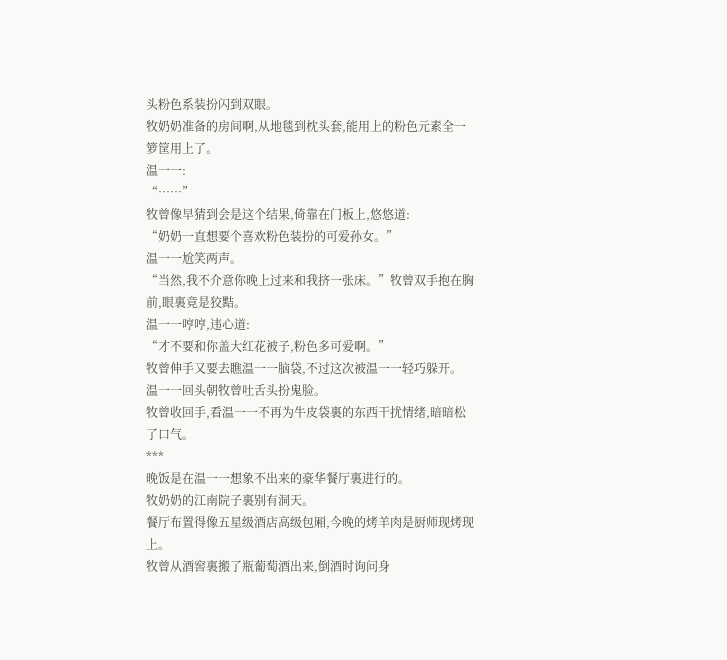头粉色系装扮闪到双眼。
牧奶奶准备的房间啊,从地毯到枕头套,能用上的粉色元素全一箩筐用上了。
温一一:
“……”
牧曾像早猜到会是这个结果,倚靠在门板上,悠悠道:
“奶奶一直想要个喜欢粉色装扮的可爱孙女。”
温一一尬笑两声。
“当然,我不介意你晚上过来和我挤一张床。”牧曾双手抱在胸前,眼裏竟是狡黠。
温一一哼哼,违心道:
“才不要和你盖大红花被子,粉色多可爱啊。”
牧曾伸手又要去瞧温一一脑袋,不过这次被温一一轻巧躲开。
温一一回头朝牧曾吐舌头扮鬼脸。
牧曾收回手,看温一一不再为牛皮袋裏的东西干扰情绪,暗暗松了口气。
***
晚饭是在温一一想象不出来的豪华餐厅裏进行的。
牧奶奶的江南院子裏别有洞天。
餐厅布置得像五星级酒店高级包厢,今晚的烤羊肉是厨师现烤现上。
牧曾从酒窖裏搬了瓶葡萄酒出来,倒酒时询问身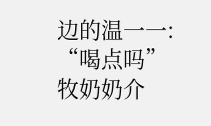边的温一一:
“喝点吗”
牧奶奶介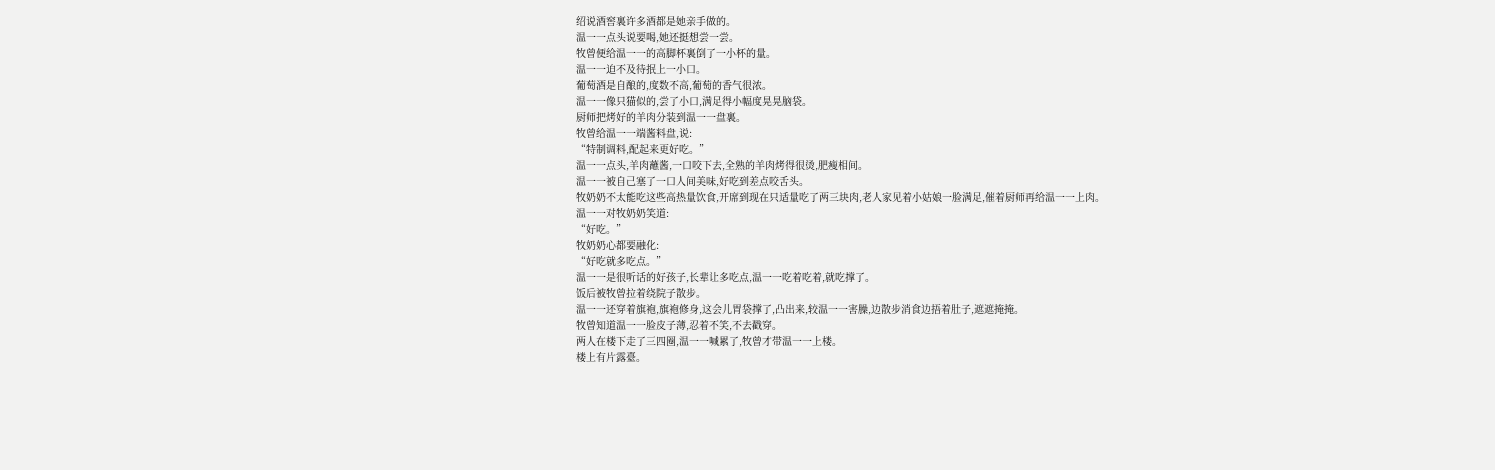绍说酒窖裏许多酒都是她亲手做的。
温一一点头说要喝,她还挺想尝一尝。
牧曾便给温一一的高脚杯裏倒了一小杯的量。
温一一迫不及待抿上一小口。
葡萄酒是自酿的,度数不高,葡萄的香气很浓。
温一一像只猫似的,尝了小口,满足得小幅度晃晃脑袋。
厨师把烤好的羊肉分装到温一一盘裏。
牧曾给温一一端酱料盘,说:
“特制调料,配起来更好吃。”
温一一点头,羊肉蘸酱,一口咬下去,全熟的羊肉烤得很烫,肥瘦相间。
温一一被自己塞了一口人间美味,好吃到差点咬舌头。
牧奶奶不太能吃这些高热量饮食,开席到现在只适量吃了两三块肉,老人家见着小姑娘一脸满足,催着厨师再给温一一上肉。
温一一对牧奶奶笑道:
“好吃。”
牧奶奶心都要融化:
“好吃就多吃点。”
温一一是很听话的好孩子,长辈让多吃点,温一一吃着吃着,就吃撑了。
饭后被牧曾拉着绕院子散步。
温一一还穿着旗袍,旗袍修身,这会儿胃袋撑了,凸出来,较温一一害臊,边散步消食边捂着肚子,遮遮掩掩。
牧曾知道温一一脸皮子薄,忍着不笑,不去戳穿。
两人在楼下走了三四圈,温一一喊累了,牧曾才带温一一上楼。
楼上有片露臺。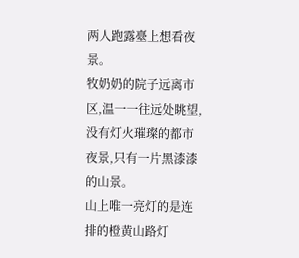两人跑露臺上想看夜景。
牧奶奶的院子远离市区,温一一往远处眺望,没有灯火璀璨的都市夜景,只有一片黑漆漆的山景。
山上唯一亮灯的是连排的橙黄山路灯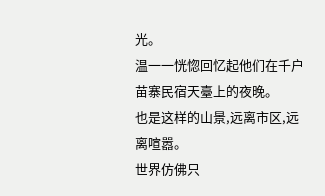光。
温一一恍惚回忆起他们在千户苗寨民宿天臺上的夜晚。
也是这样的山景,远离市区,远离喧嚣。
世界仿佛只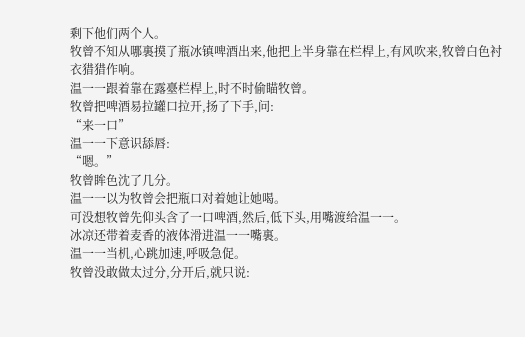剩下他们两个人。
牧曾不知从哪裏摸了瓶冰镇啤酒出来,他把上半身靠在栏桿上,有风吹来,牧曾白色衬衣猎猎作响。
温一一跟着靠在露臺栏桿上,时不时偷瞄牧曾。
牧曾把啤酒易拉罐口拉开,扬了下手,问:
“来一口”
温一一下意识舔唇:
“嗯。”
牧曾眸色沈了几分。
温一一以为牧曾会把瓶口对着她让她喝。
可没想牧曾先仰头含了一口啤酒,然后,低下头,用嘴渡给温一一。
冰凉还带着麦香的液体滑进温一一嘴裏。
温一一当机,心跳加速,呼吸急促。
牧曾没敢做太过分,分开后,就只说: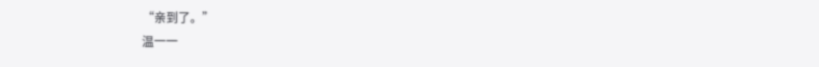“亲到了。”
温一一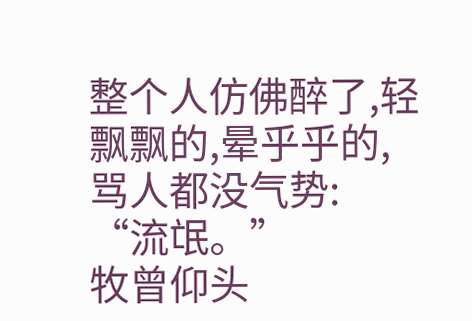整个人仿佛醉了,轻飘飘的,晕乎乎的,骂人都没气势:
“流氓。”
牧曾仰头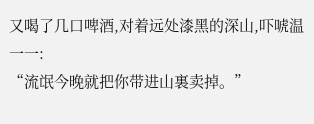又喝了几口啤酒,对着远处漆黑的深山,吓唬温一一:
“流氓今晚就把你带进山裏卖掉。”